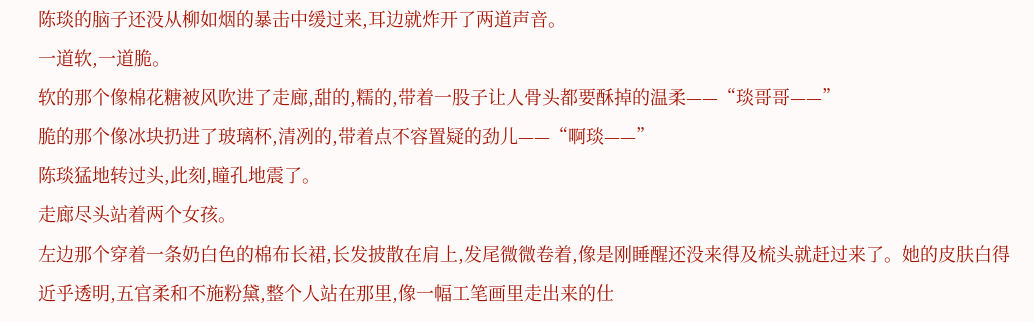陈琰的脑子还没从柳如烟的暴击中缓过来,耳边就炸开了两道声音。
一道软,一道脆。
软的那个像棉花糖被风吹进了走廊,甜的,糯的,带着一股子让人骨头都要酥掉的温柔——“琰哥哥——”
脆的那个像冰块扔进了玻璃杯,清冽的,带着点不容置疑的劲儿——“啊琰——”
陈琰猛地转过头,此刻,瞳孔地震了。
走廊尽头站着两个女孩。
左边那个穿着一条奶白色的棉布长裙,长发披散在肩上,发尾微微卷着,像是刚睡醒还没来得及梳头就赶过来了。她的皮肤白得近乎透明,五官柔和不施粉黛,整个人站在那里,像一幅工笔画里走出来的仕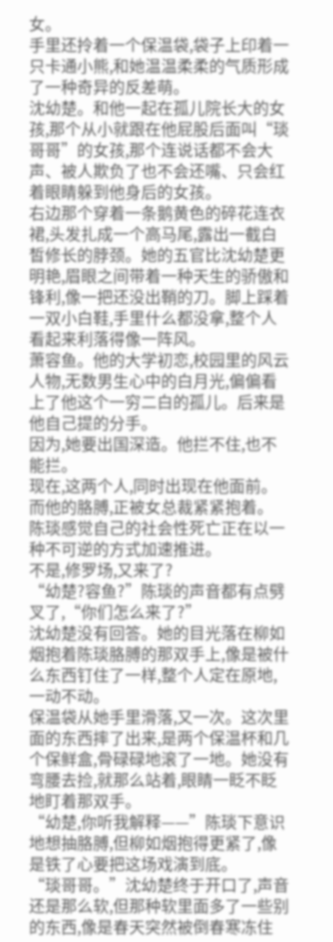女。
手里还拎着一个保温袋,袋子上印着一只卡通小熊,和她温温柔柔的气质形成了一种奇异的反差萌。
沈幼楚。和他一起在孤儿院长大的女孩,那个从小就跟在他屁股后面叫“琰哥哥”的女孩,那个连说话都不会大声、被人欺负了也不会还嘴、只会红着眼睛躲到他身后的女孩。
右边那个穿着一条鹅黄色的碎花连衣裙,头发扎成一个高马尾,露出一截白皙修长的脖颈。她的五官比沈幼楚更明艳,眉眼之间带着一种天生的骄傲和锋利,像一把还没出鞘的刀。脚上踩着一双小白鞋,手里什么都没拿,整个人看起来利落得像一阵风。
萧容鱼。他的大学初恋,校园里的风云人物,无数男生心中的白月光,偏偏看上了他这个一穷二白的孤儿。后来是他自己提的分手。
因为,她要出国深造。他拦不住,也不能拦。
现在,这两个人,同时出现在他面前。
而他的胳膊,正被女总裁紧紧抱着。
陈琰感觉自己的社会性死亡正在以一种不可逆的方式加速推进。
不是,修罗场,又来了?
“幼楚?容鱼?”陈琰的声音都有点劈叉了,“你们怎么来了?”
沈幼楚没有回答。她的目光落在柳如烟抱着陈琰胳膊的那双手上,像是被什么东西钉住了一样,整个人定在原地,一动不动。
保温袋从她手里滑落,又一次。这次里面的东西摔了出来,是两个保温杯和几个保鲜盒,骨碌碌地滚了一地。她没有弯腰去捡,就那么站着,眼睛一眨不眨地盯着那双手。
“幼楚,你听我解释——”陈琰下意识地想抽胳膊,但柳如烟抱得更紧了,像是铁了心要把这场戏演到底。
“琰哥哥。”沈幼楚终于开口了,声音还是那么软,但那种软里面多了一些别的东西,像是春天突然被倒春寒冻住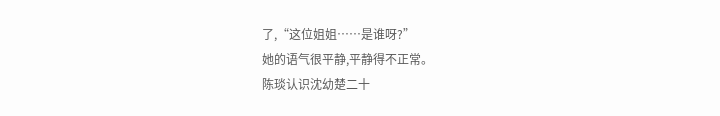了,“这位姐姐……是谁呀?”
她的语气很平静,平静得不正常。
陈琰认识沈幼楚二十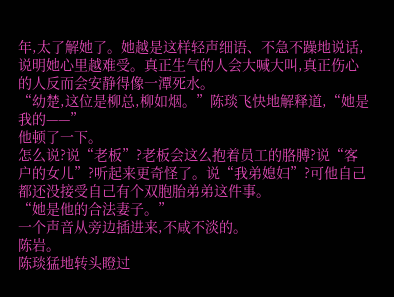年,太了解她了。她越是这样轻声细语、不急不躁地说话,说明她心里越难受。真正生气的人会大喊大叫,真正伤心的人反而会安静得像一潭死水。
“幼楚,这位是柳总,柳如烟。”陈琰飞快地解释道,“她是我的——”
他顿了一下。
怎么说?说“老板”?老板会这么抱着员工的胳膊?说“客户的女儿”?听起来更奇怪了。说“我弟媳妇”?可他自己都还没接受自己有个双胞胎弟弟这件事。
“她是他的合法妻子。”
一个声音从旁边插进来,不咸不淡的。
陈岩。
陈琰猛地转头瞪过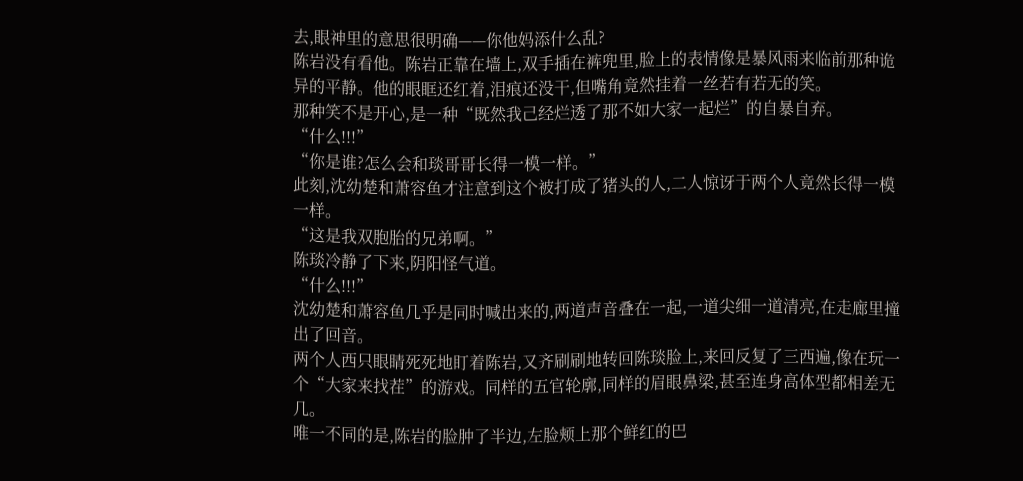去,眼神里的意思很明确——你他妈添什么乱?
陈岩没有看他。陈岩正靠在墙上,双手插在裤兜里,脸上的表情像是暴风雨来临前那种诡异的平静。他的眼眶还红着,泪痕还没干,但嘴角竟然挂着一丝若有若无的笑。
那种笑不是开心,是一种“既然我己经烂透了那不如大家一起烂”的自暴自弃。
“什么!!!”
“你是谁?怎么会和琰哥哥长得一模一样。”
此刻,沈幼楚和萧容鱼才注意到这个被打成了猪头的人,二人惊讶于两个人竟然长得一模一样。
“这是我双胞胎的兄弟啊。”
陈琰冷静了下来,阴阳怪气道。
“什么!!!”
沈幼楚和萧容鱼几乎是同时喊出来的,两道声音叠在一起,一道尖细一道清亮,在走廊里撞出了回音。
两个人西只眼睛死死地盯着陈岩,又齐刷刷地转回陈琰脸上,来回反复了三西遍,像在玩一个“大家来找茬”的游戏。同样的五官轮廓,同样的眉眼鼻梁,甚至连身高体型都相差无几。
唯一不同的是,陈岩的脸肿了半边,左脸颊上那个鲜红的巴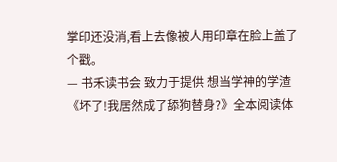掌印还没消,看上去像被人用印章在脸上盖了个戳。
— 书禾读书会 致力于提供 想当学神的学渣《坏了!我居然成了舔狗替身?》全本阅读体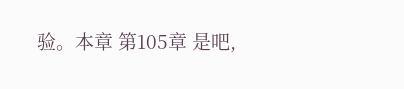验。本章 第105章 是吧,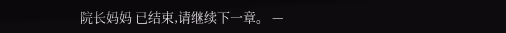院长妈妈 已结束,请继续下一章。 —